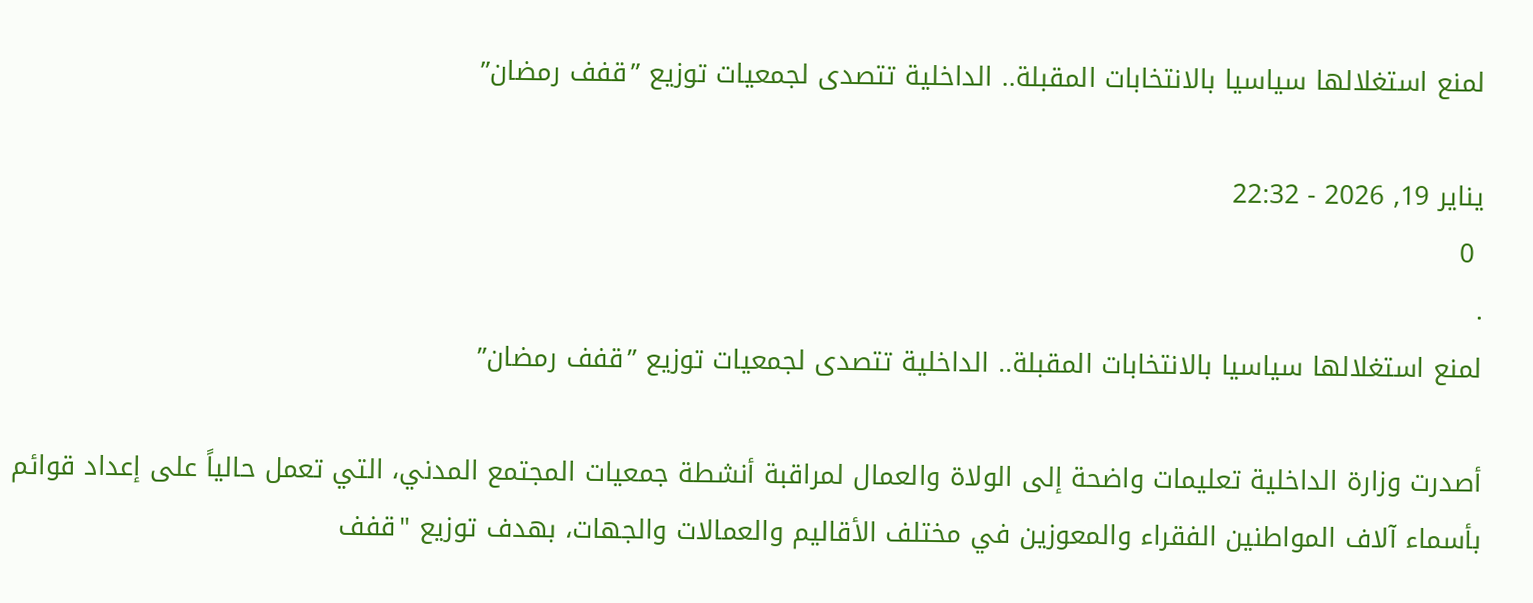لمنع استغلالها سياسيا بالانتخابات المقبلة.. الداخلية تتصدى لجمعيات توزيع ”قفف رمضان”

يناير 19, 2026 - 22:32
 0
.
لمنع استغلالها سياسيا بالانتخابات المقبلة.. الداخلية تتصدى لجمعيات توزيع ”قفف رمضان”

أصدرت وزارة الداخلية تعليمات واضحة إلى الولاة والعمال لمراقبة أنشطة جمعيات المجتمع المدني، التي تعمل حالياً على إعداد قوائم بأسماء آلاف المواطنين الفقراء والمعوزين في مختلف الأقاليم والعمالات والجهات، بهدف توزيع "قفف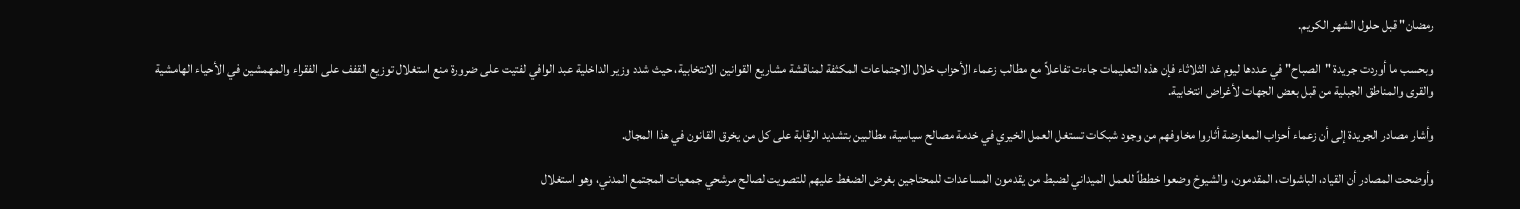رمضان" قبل حلول الشهر الكريم.

وبحسب ما أوردت جريدة "الصباح" في عددها ليوم غد الثلاثاء فإن هذه التعليمات جاءت تفاعلاً مع مطالب زعماء الأحزاب خلال الاجتماعات المكثفة لمناقشة مشاريع القوانين الانتخابية، حيث شدد وزير الداخلية عبد الوافي لفتيت على ضرورة منع استغلال توزيع القفف على الفقراء والمهمشين في الأحياء الهامشية والقرى والمناطق الجبلية من قبل بعض الجهات لأغراض انتخابية.

وأشار مصادر الجريدة إلى أن زعماء أحزاب المعارضة أثاروا مخاوفهم من وجود شبكات تستغل العمل الخيري في خدمة مصالح سياسية، مطالبين بتشديد الرقابة على كل من يخرق القانون في هذا المجال.

وأوضحت المصادر أن القياد، الباشوات، المقدمون، والشيوخ وضعوا خططاً للعمل الميداني لضبط من يقدمون المساعدات للمحتاجين بغرض الضغط عليهم للتصويت لصالح مرشحي جمعيات المجتمع المدني، وهو استغلال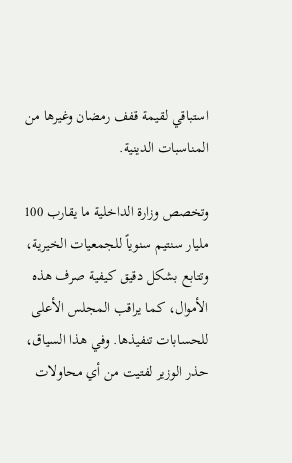استباقي لقيمة قفف رمضان وغيرها من المناسبات الدينية.

وتخصص وزارة الداخلية ما يقارب 100 مليار سنتيم سنوياً للجمعيات الخيرية، وتتابع بشكل دقيق كيفية صرف هذه الأموال، كما يراقب المجلس الأعلى للحسابات تنفيذها. وفي هذا السياق، حذر الوزير لفتيت من أي محاولات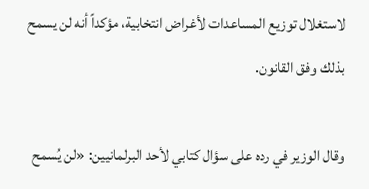لاستغلال توزيع المساعدات لأغراض انتخابية، مؤكداً أنه لن يسمح بذلك وفق القانون.

وقال الوزير في رده على سؤال كتابي لأحد البرلمانيين: «لن يُسمح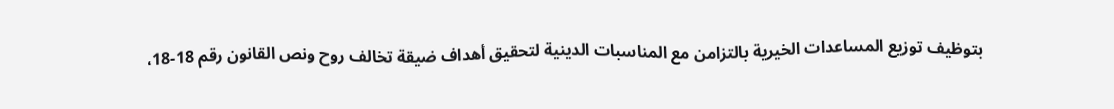بتوظيف توزيع المساعدات الخيرية بالتزامن مع المناسبات الدينية لتحقيق أهداف ضيقة تخالف روح ونص القانون رقم 18-18،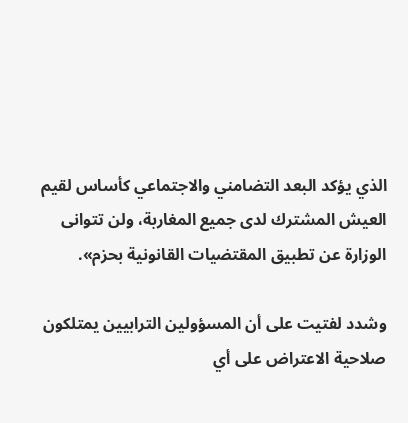الذي يؤكد البعد التضامني والاجتماعي كأساس لقيم العيش المشترك لدى جميع المغاربة، ولن تتوانى الوزارة عن تطبيق المقتضيات القانونية بحزم».

وشدد لفتيت على أن المسؤولين الترابيين يمتلكون صلاحية الاعتراض على أي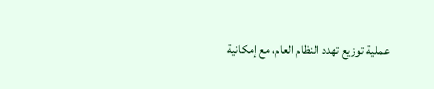عملية توزيع تهدد النظام العام، مع إمكانية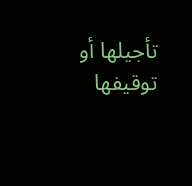تأجيلها أو توقيفها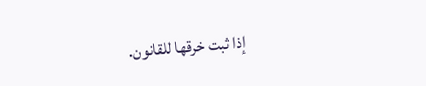إذا ثبت خرقها للقانون.